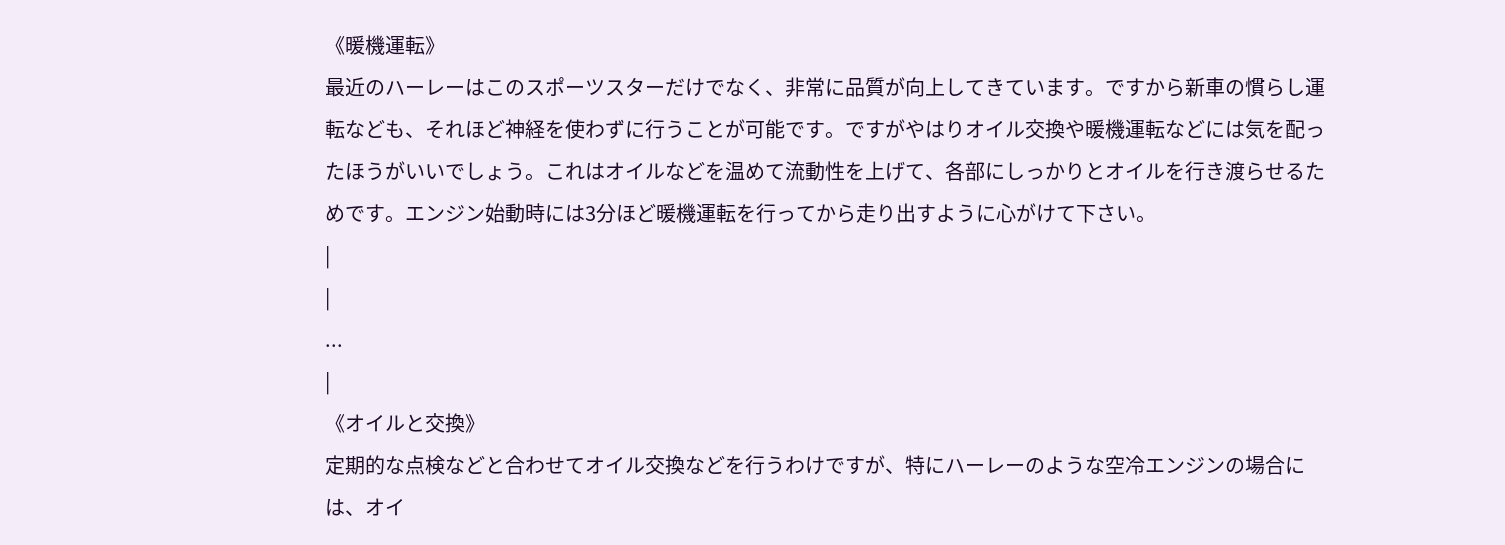《暖機運転》
最近のハーレーはこのスポーツスターだけでなく、非常に品質が向上してきています。ですから新車の慣らし運転なども、それほど神経を使わずに行うことが可能です。ですがやはりオイル交換や暖機運転などには気を配ったほうがいいでしょう。これはオイルなどを温めて流動性を上げて、各部にしっかりとオイルを行き渡らせるためです。エンジン始動時には3分ほど暖機運転を行ってから走り出すように心がけて下さい。
|
|
...
|
《オイルと交換》
定期的な点検などと合わせてオイル交換などを行うわけですが、特にハーレーのような空冷エンジンの場合には、オイ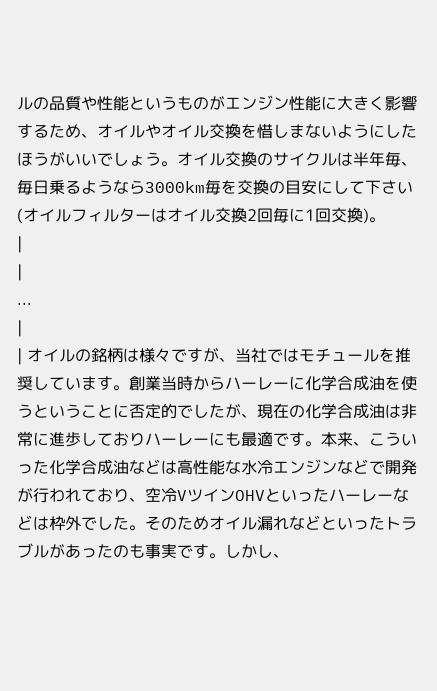ルの品質や性能というものがエンジン性能に大きく影響するため、オイルやオイル交換を惜しまないようにしたほうがいいでしょう。オイル交換のサイクルは半年毎、毎日乗るようなら3000km毎を交換の目安にして下さい(オイルフィルターはオイル交換2回毎に1回交換)。
|
|
...
|
| オイルの銘柄は様々ですが、当社ではモチュールを推奨しています。創業当時からハーレーに化学合成油を使うということに否定的でしたが、現在の化学合成油は非常に進歩しておりハーレーにも最適です。本来、こういった化学合成油などは高性能な水冷エンジンなどで開発が行われており、空冷VツインOHVといったハーレーなどは枠外でした。そのためオイル漏れなどといったトラブルがあったのも事実です。しかし、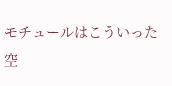モチュールはこういった空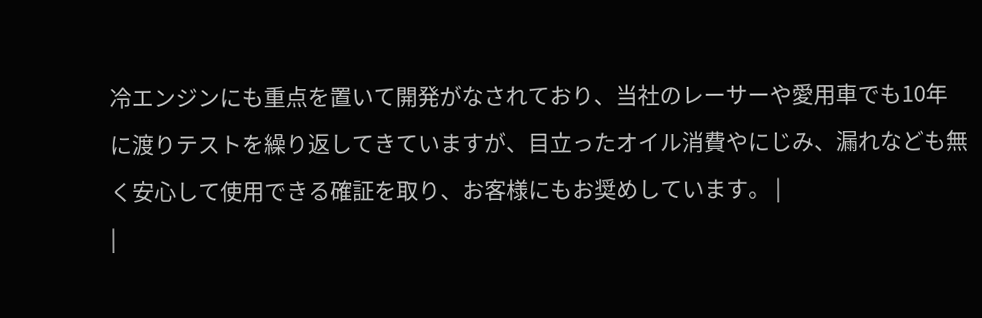冷エンジンにも重点を置いて開発がなされており、当社のレーサーや愛用車でも10年に渡りテストを繰り返してきていますが、目立ったオイル消費やにじみ、漏れなども無く安心して使用できる確証を取り、お客様にもお奨めしています。 |
|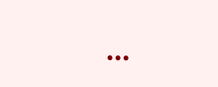...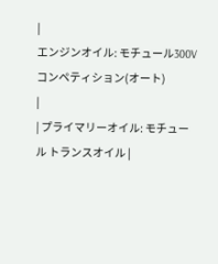|
エンジンオイル: モチュール300V コンペティション(オート)
|
| プライマリーオイル: モチュール トランスオイル |